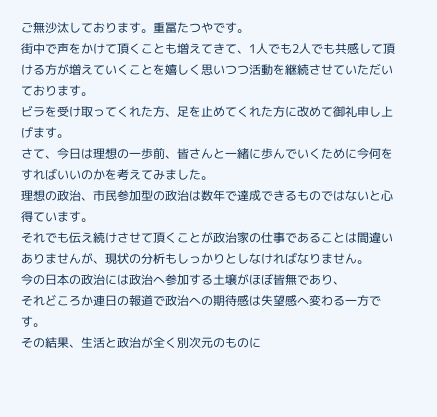ご無沙汰しております。重冨たつやです。
街中で声をかけて頂くことも増えてきて、1人でも2人でも共感して頂ける方が増えていくことを嬉しく思いつつ活動を継続させていただいております。
ビラを受け取ってくれた方、足を止めてくれた方に改めて御礼申し上げます。
さて、今日は理想の一歩前、皆さんと一緒に歩んでいくために今何をすればいいのかを考えてみました。
理想の政治、市民参加型の政治は数年で達成できるものではないと心得ています。
それでも伝え続けさせて頂くことが政治家の仕事であることは間違いありませんが、現状の分析もしっかりとしなければなりません。
今の日本の政治には政治へ参加する土壌がほぼ皆無であり、
それどころか連日の報道で政治への期待感は失望感へ変わる一方です。
その結果、生活と政治が全く別次元のものに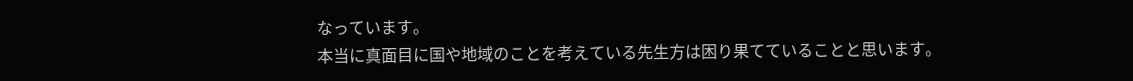なっています。
本当に真面目に国や地域のことを考えている先生方は困り果てていることと思います。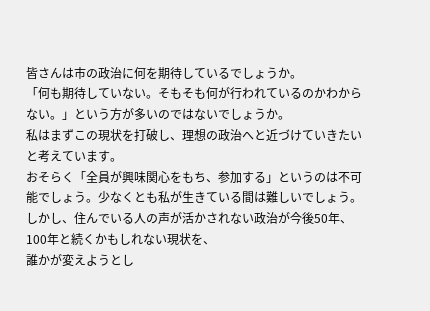皆さんは市の政治に何を期待しているでしょうか。
「何も期待していない。そもそも何が行われているのかわからない。」という方が多いのではないでしょうか。
私はまずこの現状を打破し、理想の政治へと近づけていきたいと考えています。
おそらく「全員が興味関心をもち、参加する」というのは不可能でしょう。少なくとも私が生きている間は難しいでしょう。
しかし、住んでいる人の声が活かされない政治が今後50年、100年と続くかもしれない現状を、
誰かが変えようとし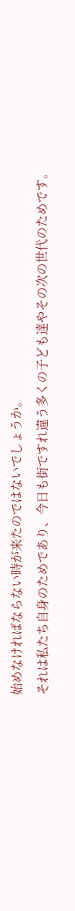始めなければならない時が来たのではないでしょうか。
それは私たち自身のためであり、今日も街ですれ違う多くの子ども達やその次の世代のためです。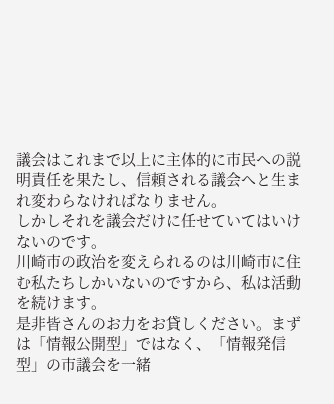議会はこれまで以上に主体的に市民への説明責任を果たし、信頼される議会へと生まれ変わらなければなりません。
しかしそれを議会だけに任せていてはいけないのです。
川崎市の政治を変えられるのは川崎市に住む私たちしかいないのですから、私は活動を続けます。
是非皆さんのお力をお貸しください。まずは「情報公開型」ではなく、「情報発信型」の市議会を一緒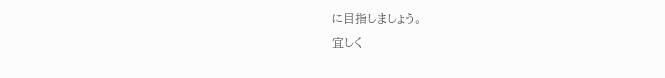に目指しましょう。
宜しく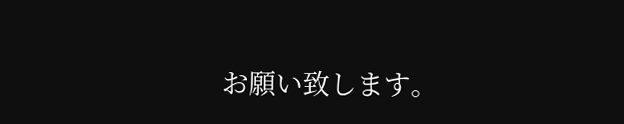お願い致します。